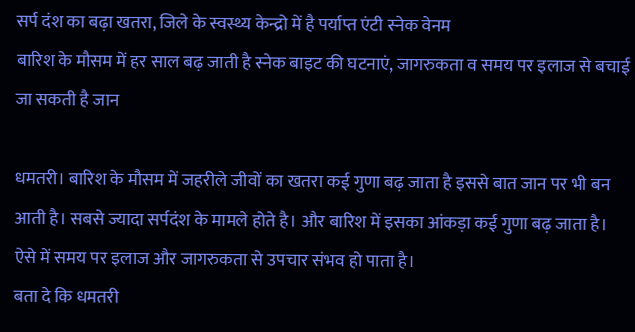सर्प दंश का बढ़ा खतरा, जिले के स्वस्थ्य केन्द्रो में है पर्याप्त एंटी स्नेक वेनम
बारिश के मौसम में हर साल बढ़ जाती है स्नेक बाइट की घटनाएं, जागरुकता व समय पर इलाज से बचाई जा सकती है जान

धमतरी। बारिश के मौसम में जहरीले जीवों का खतरा कई गुणा बढ़ जाता है इससे बात जान पर भी बन आती है। सबसे ज्यादा सर्पदंश के मामले होते है। और बारिश में इसका आंकड़ा कई गुणा बढ़ जाता है। ऐसे में समय पर इलाज और जागरुकता से उपचार संभव हो पाता है।
बता दे कि धमतरी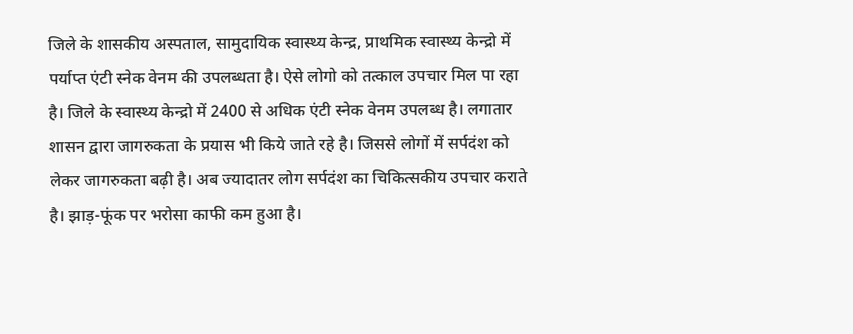जिले के शासकीय अस्पताल, सामुदायिक स्वास्थ्य केन्द्र, प्राथमिक स्वास्थ्य केन्द्रो में पर्याप्त एंटी स्नेक वेनम की उपलब्धता है। ऐसे लोगो को तत्काल उपचार मिल पा रहा है। जिले के स्वास्थ्य केन्द्रो में 2400 से अधिक एंटी स्नेक वेनम उपलब्ध है। लगातार शासन द्वारा जागरुकता के प्रयास भी किये जाते रहे है। जिससे लोगों में सर्पदंश को लेकर जागरुकता बढ़ी है। अब ज्यादातर लोग सर्पदंश का चिकित्सकीय उपचार कराते है। झाड़-फूंक पर भरोसा काफी कम हुआ है।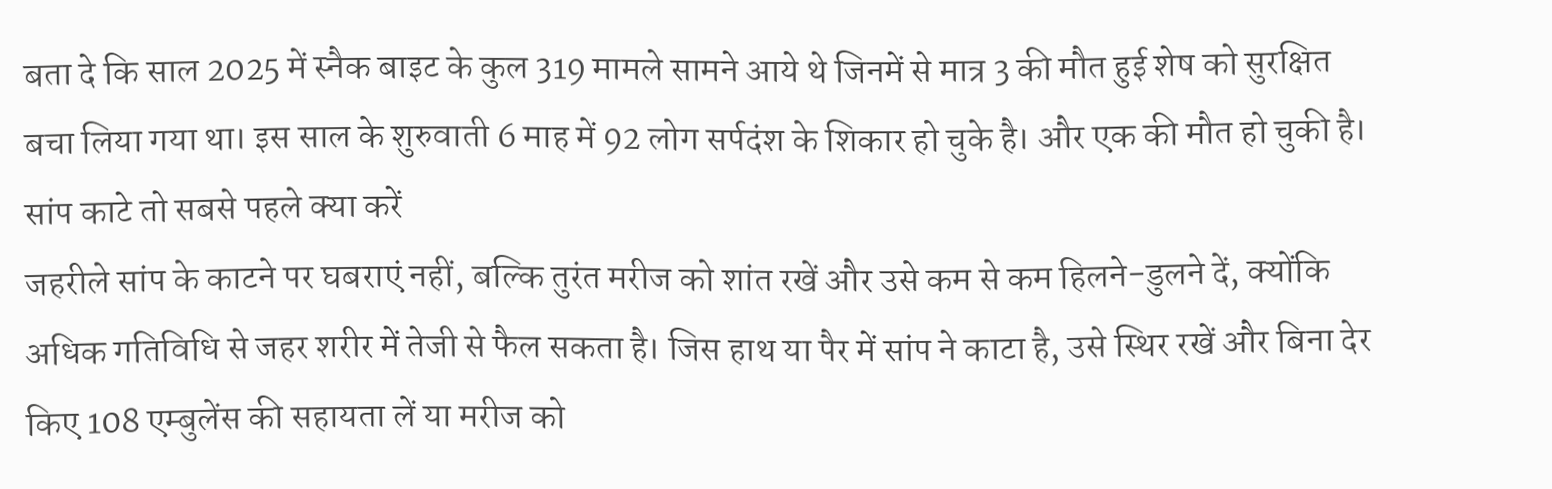बता दे कि साल 2025 में स्नैक बाइट के कुल 319 मामले सामने आये थे जिनमें से मात्र 3 की मौत हुई शेष को सुरक्षित बचा लिया गया था। इस साल के शुरुवाती 6 माह में 92 लोग सर्पदंश के शिकार हो चुके है। और एक की मौत हो चुकी है।
सांप काटे तो सबसे पहले क्या करें
जहरीले सांप के काटने पर घबराएं नहीं, बल्कि तुरंत मरीज को शांत रखें और उसे कम से कम हिलने-डुलने दें, क्योंकि अधिक गतिविधि से जहर शरीर में तेजी से फैल सकता है। जिस हाथ या पैर में सांप ने काटा है, उसे स्थिर रखें और बिना देर किए 108 एम्बुलेंस की सहायता लें या मरीज को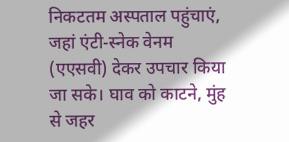निकटतम अस्पताल पहुंचाएं, जहां एंटी-स्नेक वेनम (एएसवी) देकर उपचार किया जा सके। घाव को काटने, मुंह से जहर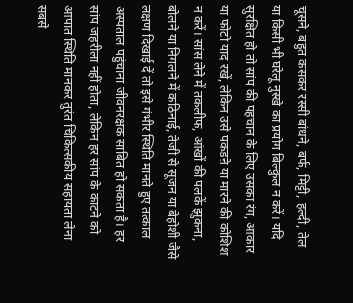चूसने, बहुत कसकर रस्सी बांधने, बर्फ, मिट्टी, हल्दी, तेल या किसी भी घरेलू नुस्खे का प्रयोग बिल्कुल न करें। यदि सुरक्षित हो तो सांप की पहचान के लिए उसका रंग, आकार या फोटो याद रखें, लेकिन उसे पकडऩे या मारने की कोशिश न करें। सांस लेने में तकलीफ, आंखों की पलकें झुकना, बोलने या निगलने में कठिनाई, तेजी से सूजन या बेहोशी जैसे लक्षण दिखाई दें तो इसे गंभीर स्थिति मानते हुए तत्काल अस्पताल पहुंचाना जीवनरक्षक साबित हो सकता है। हर सांप जहरीला नहीं होता, लेकिन हर सांप के काटने को आपात स्थिति मानकर तुरंत चिकित्सकीय सहायता लेना सबसे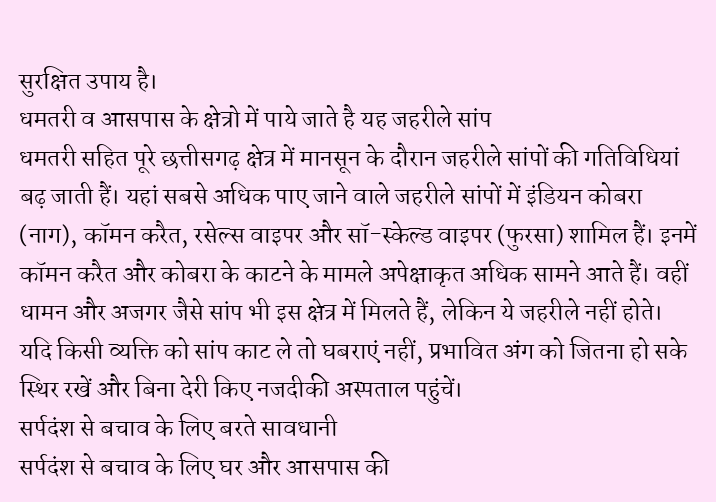सुरक्षित उपाय है।
धमतरी व आसपास के क्षेत्रो में पाये जाते है यह जहरीले सांप
धमतरी सहित पूरे छत्तीसगढ़ क्षेत्र में मानसून के दौरान जहरीले सांपों की गतिविधियां बढ़ जाती हैं। यहां सबसे अधिक पाए जाने वाले जहरीले सांपों में इंडियन कोबरा (नाग), कॉमन करैत, रसेल्स वाइपर और सॉ-स्केल्ड वाइपर (फुरसा) शामिल हैं। इनमें कॉमन करैत और कोबरा के काटने के मामले अपेक्षाकृत अधिक सामने आते हैं। वहीं धामन और अजगर जैसे सांप भी इस क्षेत्र में मिलते हैं, लेकिन ये जहरीले नहीं होते। यदि किसी व्यक्ति को सांप काट ले तो घबराएं नहीं, प्रभावित अंग को जितना हो सके स्थिर रखें और बिना देरी किए नजदीकी अस्पताल पहुंचें।
सर्पदंश से बचाव के लिए बरते सावधानी
सर्पदंश से बचाव के लिए घर और आसपास की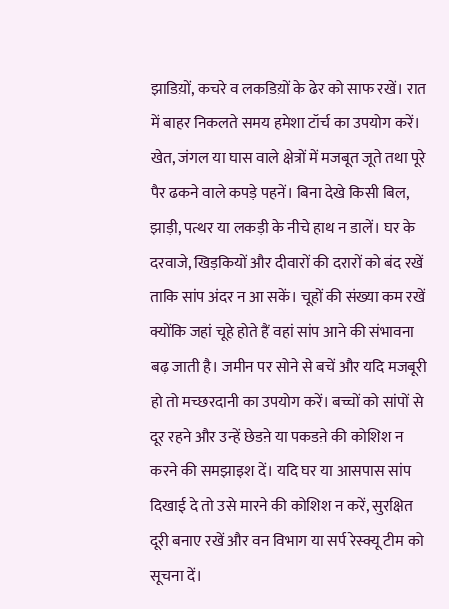झाडिय़ों, कचरे व लकडिय़ों के ढेर को साफ रखें। रात में बाहर निकलते समय हमेशा टॉर्च का उपयोग करें। खेत, जंगल या घास वाले क्षेत्रों में मजबूत जूते तथा पूरे पैर ढकने वाले कपड़े पहनें। बिना देखे किसी बिल, झाड़ी, पत्थर या लकड़ी के नीचे हाथ न डालें। घर के दरवाजे, खिड़कियों और दीवारों की दरारों को बंद रखें ताकि सांप अंदर न आ सकें। चूहों की संख्या कम रखें क्योंकि जहां चूहे होते हैं वहां सांप आने की संभावना बढ़ जाती है। जमीन पर सोने से बचें और यदि मजबूरी हो तो मच्छरदानी का उपयोग करें। बच्चों को सांपों से दूर रहने और उन्हें छेडऩे या पकडऩे की कोशिश न करने की समझाइश दें। यदि घर या आसपास सांप दिखाई दे तो उसे मारने की कोशिश न करें, सुरक्षित दूरी बनाए रखें और वन विभाग या सर्प रेस्क्यू टीम को सूचना दें।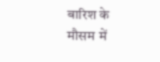बारिश के मौसम में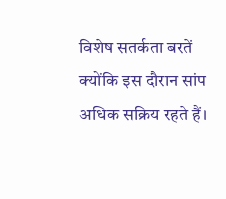विशेष सतर्कता बरतें क्योंकि इस दौरान सांप अधिक सक्रिय रहते हैं।